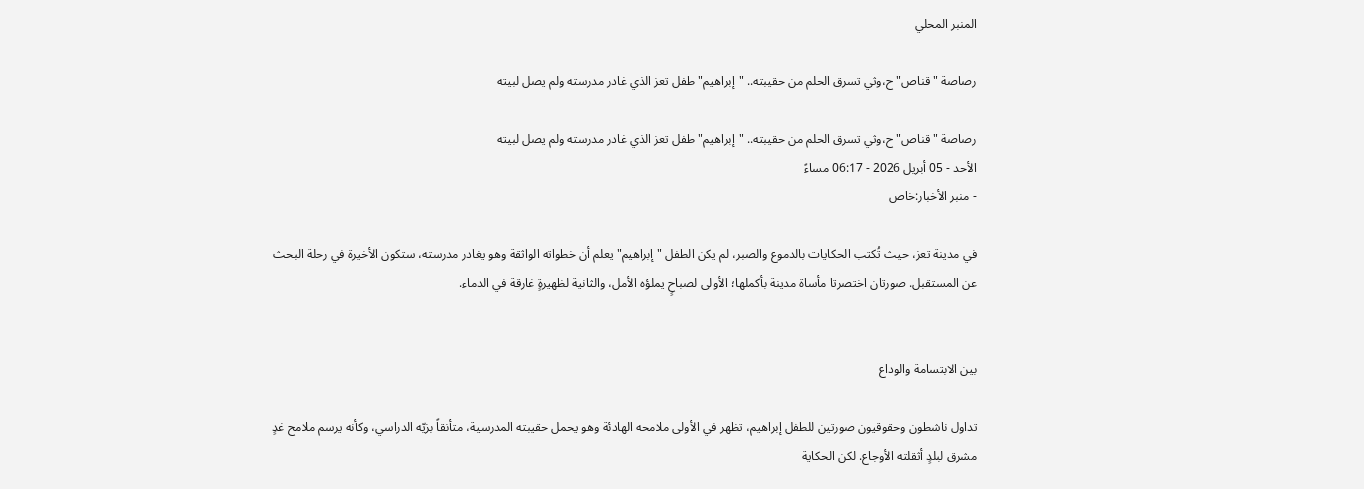المنبر المحلي

رصاصة "قناص" ح،وثي تسرق الحلم من حقيبته.. "إبراهيم" طفل تعز الذي غادر مدرسته ولم يصل لبيته

رصاصة "قناص" ح،وثي تسرق الحلم من حقيبته.. "إبراهيم" طفل تعز الذي غادر مدرسته ولم يصل لبيته
الأحد - 05 أبريل 2026 - 06:17 مساءً
- منبر الأخبار:خاص

في مدينة تعز، حيث تُكتب الحكايات بالدموع والصبر، لم يكن الطفل "إبراهيم" يعلم أن خطواته الواثقة وهو يغادر مدرسته، ستكون الأخيرة في رحلة البحث عن المستقبل. صورتان اختصرتا مأساة مدينة بأكملها؛ الأولى لصباحٍ يملؤه الأمل، والثانية لظهيرةٍ غارقة في الدماء.


بين الابتسامة والوداع

تداول ناشطون وحقوقيون صورتين للطفل إبراهيم، تظهر في الأولى ملامحه الهادئة وهو يحمل حقيبته المدرسية، متأنقاً بزيّه الدراسي، وكأنه يرسم ملامح غدٍ مشرق لبلدٍ أثقلته الأوجاع. لكن الحكاية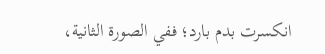انكسرت بدم بارد؛ ففي الصورة الثانية،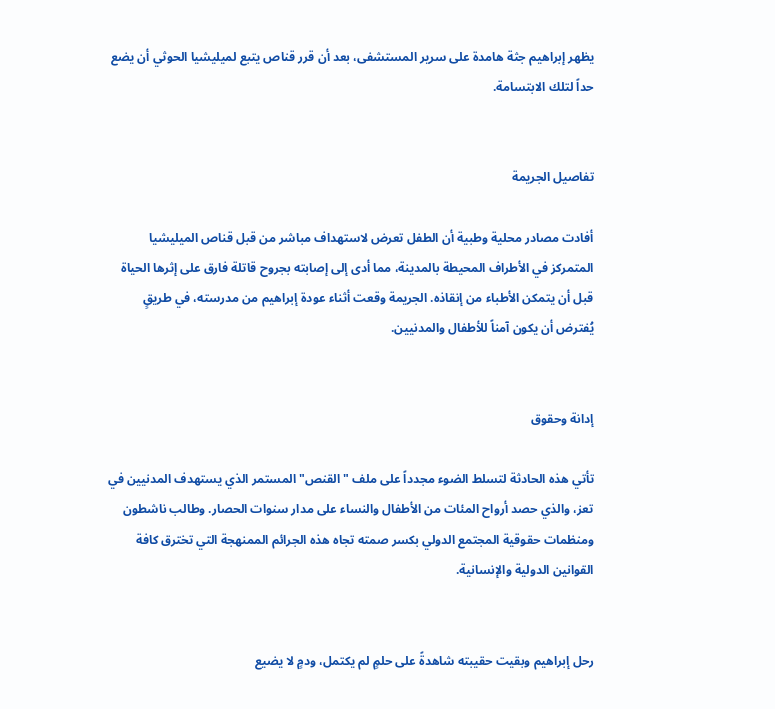يظهر إبراهيم جثة هامدة على سرير المستشفى، بعد أن قرر قناص يتبع لميليشيا الحوثي أن يضع حداً لتلك الابتسامة.


تفاصيل الجريمة

أفادت مصادر محلية وطبية أن الطفل تعرض لاستهداف مباشر من قبل قناص الميليشيا المتمركز في الأطراف المحيطة بالمدينة، مما أدى إلى إصابته بجروح قاتلة فارق على إثرها الحياة قبل أن يتمكن الأطباء من إنقاذه. الجريمة وقعت أثناء عودة إبراهيم من مدرسته، في طريقٍ يُفترض أن يكون آمناً للأطفال والمدنيين.


إدانة وحقوق

تأتي هذه الحادثة لتسلط الضوء مجدداً على ملف "القنص" المستمر الذي يستهدف المدنيين في تعز، والذي حصد أرواح المئات من الأطفال والنساء على مدار سنوات الحصار. وطالب ناشطون ومنظمات حقوقية المجتمع الدولي بكسر صمته تجاه هذه الجرائم الممنهجة التي تخترق كافة القوانين الدولية والإنسانية.


رحل إبراهيم وبقيت حقيبته شاهدةً على حلمٍ لم يكتمل، ودمٍ لا يضيع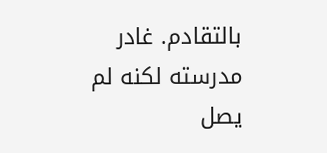بالتقادم. غادر مدرسته لكنه لم يصل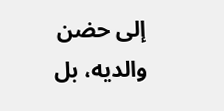إلى حضن والديه، بل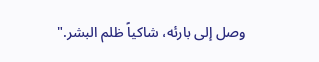وصل إلى بارئه، شاكياً ظلم البشر."